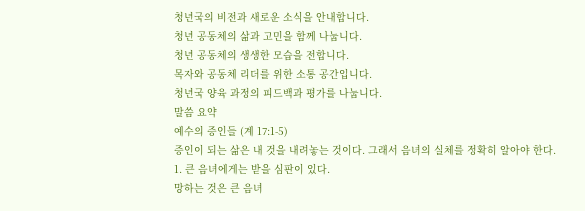청년국의 비전과 새로운 소식을 안내합니다.
청년 공동체의 삶과 고민을 함께 나눕니다.
청년 공동체의 생생한 모습을 전합니다.
목자와 공동체 리더를 위한 소통 공간입니다.
청년국 양육 과정의 피드백과 평가를 나눕니다.
말씀 요약
예수의 증인들 (계 17:1-5)
증인이 되는 삶은 내 것을 내려놓는 것이다. 그래서 음녀의 실체를 정확히 알아야 한다.
1. 큰 음녀에게는 받을 심판이 있다.
망하는 것은 큰 음녀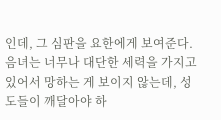인데, 그 심판을 요한에게 보여준다. 음녀는 너무나 대단한 세력을 가지고 있어서 망하는 게 보이지 않는데, 성도들이 깨달아야 하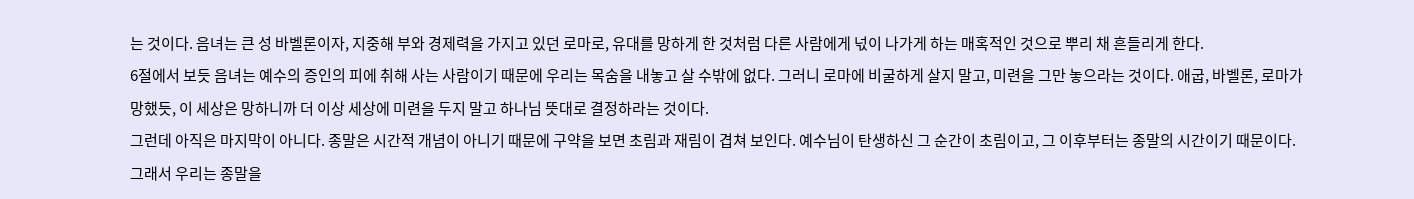는 것이다. 음녀는 큰 성 바벨론이자, 지중해 부와 경제력을 가지고 있던 로마로, 유대를 망하게 한 것처럼 다른 사람에게 넋이 나가게 하는 매혹적인 것으로 뿌리 채 흔들리게 한다.
6절에서 보듯 음녀는 예수의 증인의 피에 취해 사는 사람이기 때문에 우리는 목숨을 내놓고 살 수밖에 없다. 그러니 로마에 비굴하게 살지 말고, 미련을 그만 놓으라는 것이다. 애굽, 바벨론, 로마가 망했듯, 이 세상은 망하니까 더 이상 세상에 미련을 두지 말고 하나님 뜻대로 결정하라는 것이다.
그런데 아직은 마지막이 아니다. 종말은 시간적 개념이 아니기 때문에 구약을 보면 초림과 재림이 겹쳐 보인다. 예수님이 탄생하신 그 순간이 초림이고, 그 이후부터는 종말의 시간이기 때문이다. 그래서 우리는 종말을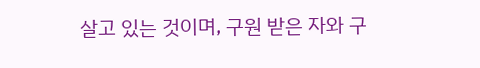살고 있는 것이며, 구원 받은 자와 구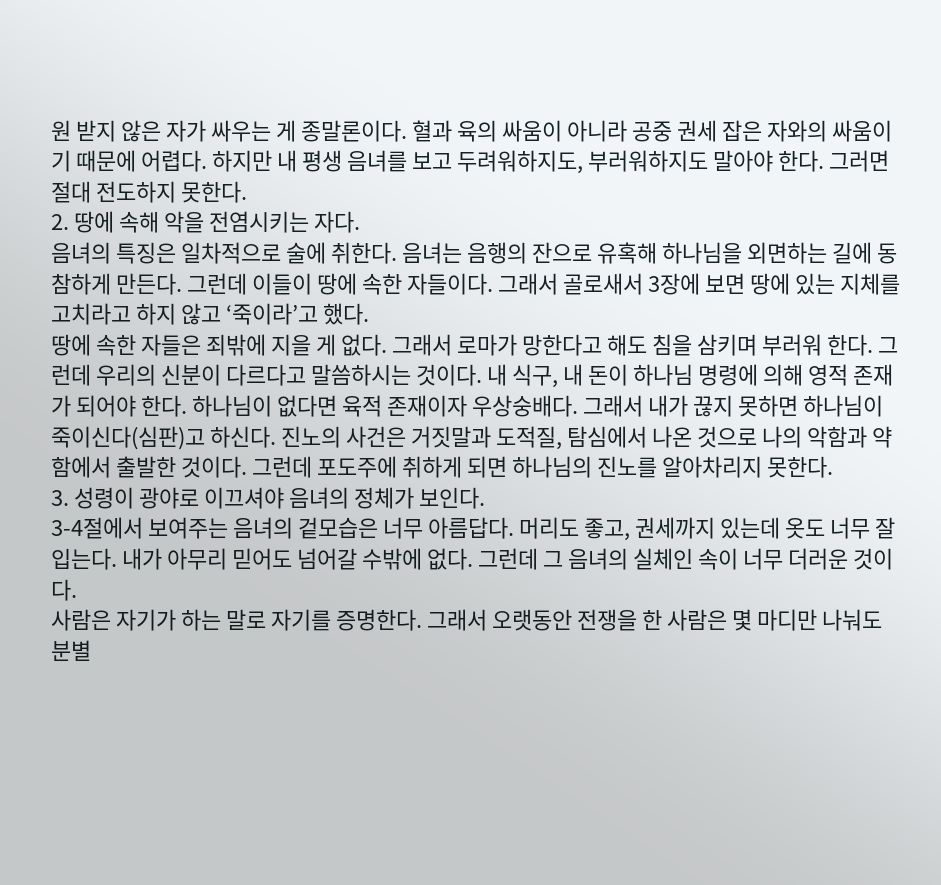원 받지 않은 자가 싸우는 게 종말론이다. 혈과 육의 싸움이 아니라 공중 권세 잡은 자와의 싸움이기 때문에 어렵다. 하지만 내 평생 음녀를 보고 두려워하지도, 부러워하지도 말아야 한다. 그러면 절대 전도하지 못한다.
2. 땅에 속해 악을 전염시키는 자다.
음녀의 특징은 일차적으로 술에 취한다. 음녀는 음행의 잔으로 유혹해 하나님을 외면하는 길에 동참하게 만든다. 그런데 이들이 땅에 속한 자들이다. 그래서 골로새서 3장에 보면 땅에 있는 지체를 고치라고 하지 않고 ‘죽이라’고 했다.
땅에 속한 자들은 죄밖에 지을 게 없다. 그래서 로마가 망한다고 해도 침을 삼키며 부러워 한다. 그런데 우리의 신분이 다르다고 말씀하시는 것이다. 내 식구, 내 돈이 하나님 명령에 의해 영적 존재가 되어야 한다. 하나님이 없다면 육적 존재이자 우상숭배다. 그래서 내가 끊지 못하면 하나님이 죽이신다(심판)고 하신다. 진노의 사건은 거짓말과 도적질, 탐심에서 나온 것으로 나의 악함과 약함에서 출발한 것이다. 그런데 포도주에 취하게 되면 하나님의 진노를 알아차리지 못한다.
3. 성령이 광야로 이끄셔야 음녀의 정체가 보인다.
3-4절에서 보여주는 음녀의 겉모습은 너무 아름답다. 머리도 좋고, 권세까지 있는데 옷도 너무 잘 입는다. 내가 아무리 믿어도 넘어갈 수밖에 없다. 그런데 그 음녀의 실체인 속이 너무 더러운 것이다.
사람은 자기가 하는 말로 자기를 증명한다. 그래서 오랫동안 전쟁을 한 사람은 몇 마디만 나눠도 분별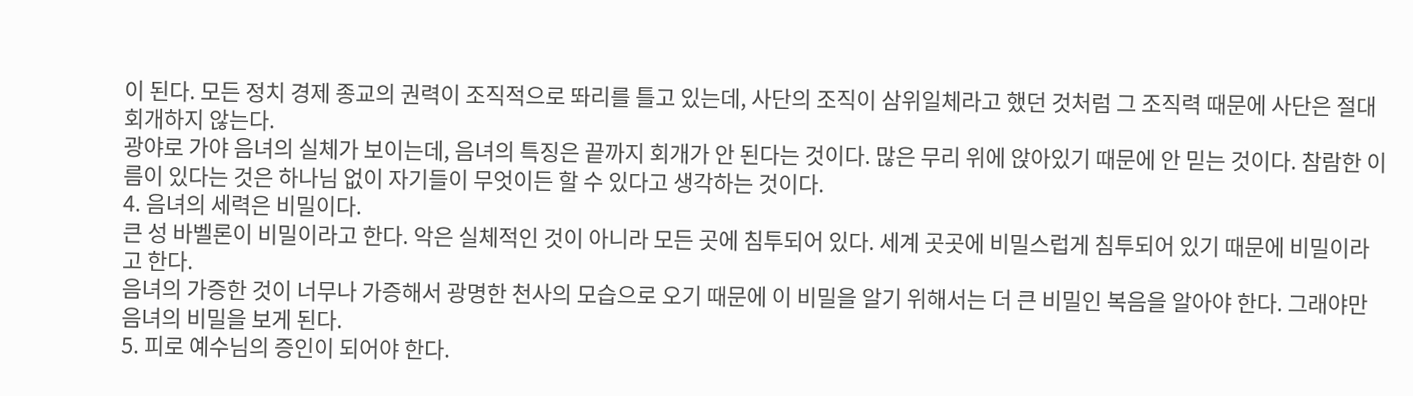이 된다. 모든 정치 경제 종교의 권력이 조직적으로 똬리를 틀고 있는데, 사단의 조직이 삼위일체라고 했던 것처럼 그 조직력 때문에 사단은 절대 회개하지 않는다.
광야로 가야 음녀의 실체가 보이는데, 음녀의 특징은 끝까지 회개가 안 된다는 것이다. 많은 무리 위에 앉아있기 때문에 안 믿는 것이다. 참람한 이름이 있다는 것은 하나님 없이 자기들이 무엇이든 할 수 있다고 생각하는 것이다.
4. 음녀의 세력은 비밀이다.
큰 성 바벨론이 비밀이라고 한다. 악은 실체적인 것이 아니라 모든 곳에 침투되어 있다. 세계 곳곳에 비밀스럽게 침투되어 있기 때문에 비밀이라고 한다.
음녀의 가증한 것이 너무나 가증해서 광명한 천사의 모습으로 오기 때문에 이 비밀을 알기 위해서는 더 큰 비밀인 복음을 알아야 한다. 그래야만 음녀의 비밀을 보게 된다.
5. 피로 예수님의 증인이 되어야 한다.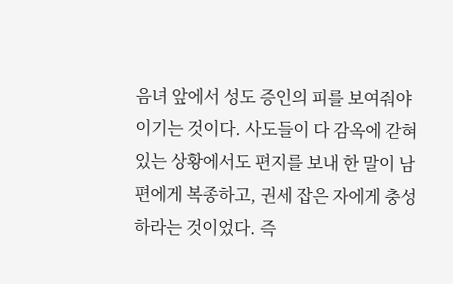음녀 앞에서 성도 증인의 피를 보여줘야 이기는 것이다. 사도들이 다 감옥에 갇혀 있는 상황에서도 편지를 보내 한 말이 남편에게 복종하고, 권세 잡은 자에게 충성하라는 것이었다. 즉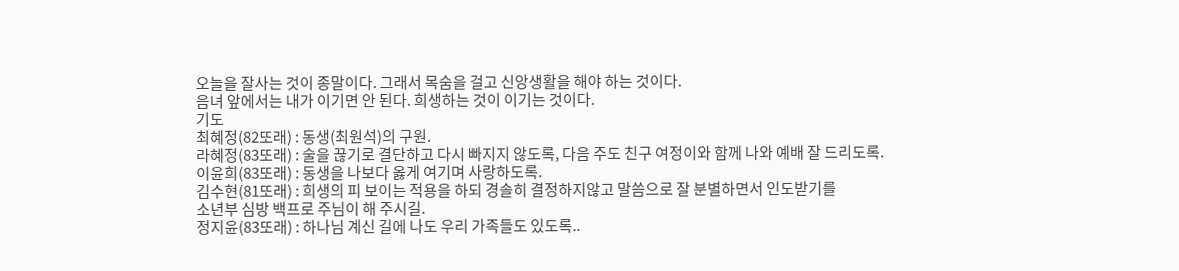오늘을 잘사는 것이 종말이다. 그래서 목숨을 걸고 신앙생활을 해야 하는 것이다.
음녀 앞에서는 내가 이기면 안 된다. 희생하는 것이 이기는 것이다.
기도
최혜정(82또래) : 동생(최원석)의 구원.
라혜정(83또래) : 술을 끊기로 결단하고 다시 빠지지 않도록, 다음 주도 친구 여정이와 함께 나와 예배 잘 드리도록.
이윤희(83또래) : 동생을 나보다 옳게 여기며 사랑하도록.
김수현(81또래) : 희생의 피 보이는 적용을 하되 경솔히 결정하지않고 말씀으로 잘 분별하면서 인도받기를
소년부 심방 백프로 주님이 해 주시길.
정지윤(83또래) : 하나님 계신 길에 나도 우리 가족들도 있도록..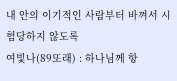내 안의 이기적인 사람부터 바껴서 시험당하지 않도록
여빛나(89또래) : 하나님께 항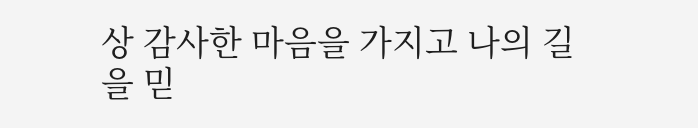상 감사한 마음을 가지고 나의 길을 믿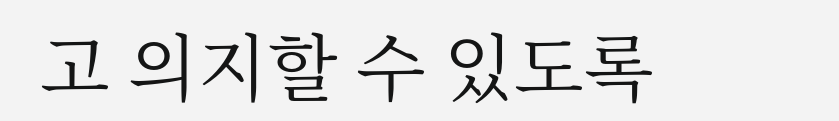고 의지할 수 있도록